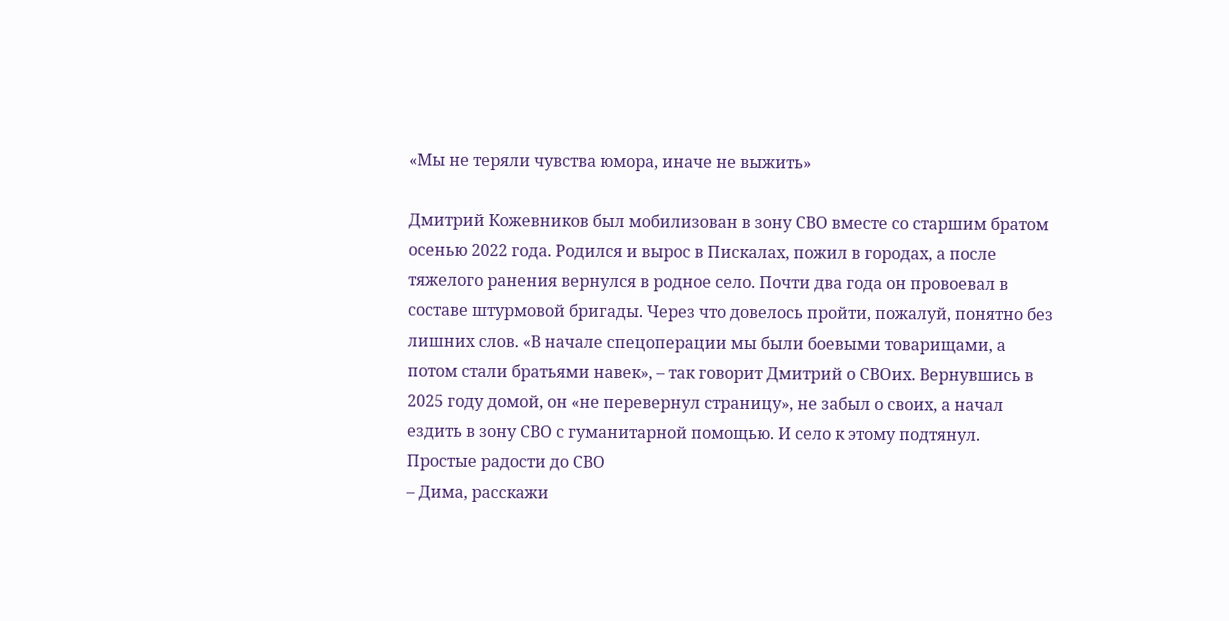«Мы не теряли чувства юмора, иначе не выжить»

Дмитрий Кожевников был мобилизован в зону СВО вместе со старшим братом осенью 2022 года. Родился и вырос в Пискалах, пожил в городах, а после тяжелого ранения вернулся в родное село. Почти два года он провоевал в составе штурмовой бригады. Через что довелось пройти, пожалуй, понятно без лишних слов. «В начале спецоперации мы были боевыми товарищами, а потом стали братьями навек», – так говорит Дмитрий о СВОих. Вернувшись в 2025 году домой, он «не перевернул страницу», не забыл о своих, а начал ездить в зону СВО с гуманитарной помощью. И село к этому подтянул.
Простые радости до СВО
– Дима, расскажи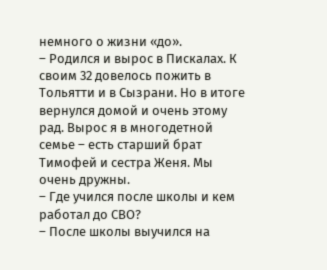немного о жизни «до».
– Родился и вырос в Пискалах. К своим 32 довелось пожить в Тольятти и в Сызрани. Но в итоге вернулся домой и очень этому рад. Вырос я в многодетной семье – есть старший брат Тимофей и сестра Женя. Мы очень дружны.
– Где учился после школы и кем работал до СВО?
– После школы выучился на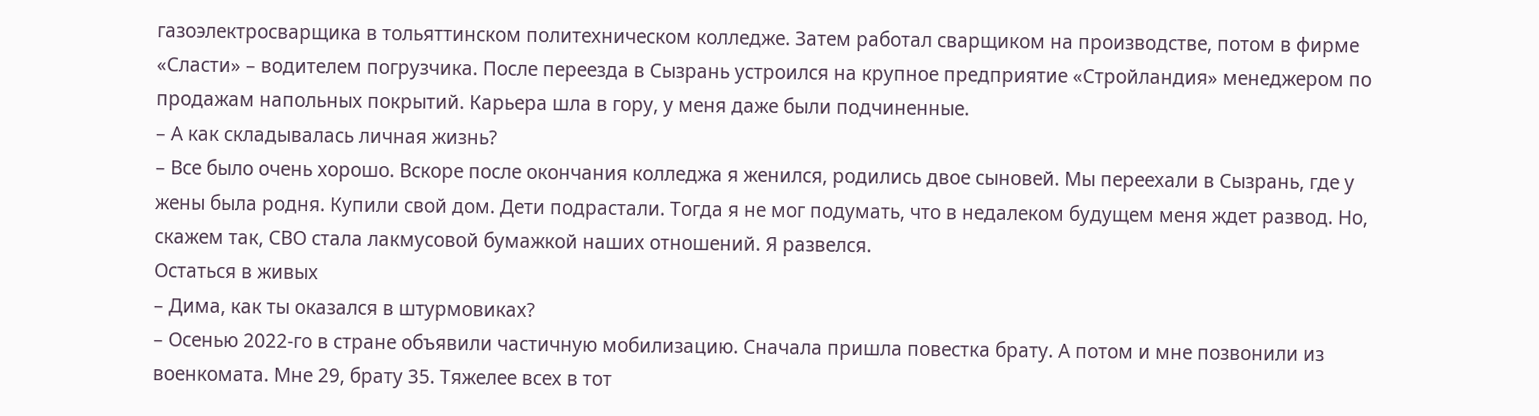газоэлектросварщика в тольяттинском политехническом колледже. Затем работал сварщиком на производстве, потом в фирме «Сласти» – водителем погрузчика. После переезда в Сызрань устроился на крупное предприятие «Стройландия» менеджером по продажам напольных покрытий. Карьера шла в гору, у меня даже были подчиненные.
– А как складывалась личная жизнь?
– Все было очень хорошо. Вскоре после окончания колледжа я женился, родились двое сыновей. Мы переехали в Сызрань, где у жены была родня. Купили свой дом. Дети подрастали. Тогда я не мог подумать, что в недалеком будущем меня ждет развод. Но, скажем так, СВО стала лакмусовой бумажкой наших отношений. Я развелся.
Остаться в живых
– Дима, как ты оказался в штурмовиках?
– Осенью 2022-го в стране объявили частичную мобилизацию. Сначала пришла повестка брату. А потом и мне позвонили из военкомата. Мне 29, брату 35. Тяжелее всех в тот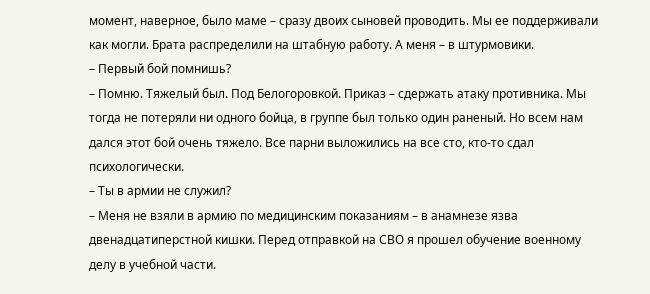момент, наверное, было маме – сразу двоих сыновей проводить. Мы ее поддерживали как могли. Брата распределили на штабную работу. А меня – в штурмовики.
– Первый бой помнишь?
– Помню. Тяжелый был. Под Белогоровкой. Приказ – сдержать атаку противника. Мы тогда не потеряли ни одного бойца, в группе был только один раненый. Но всем нам дался этот бой очень тяжело. Все парни выложились на все сто, кто-то сдал психологически.
– Ты в армии не служил?
– Меня не взяли в армию по медицинским показаниям – в анамнезе язва двенадцатиперстной кишки. Перед отправкой на СВО я прошел обучение военному делу в учебной части.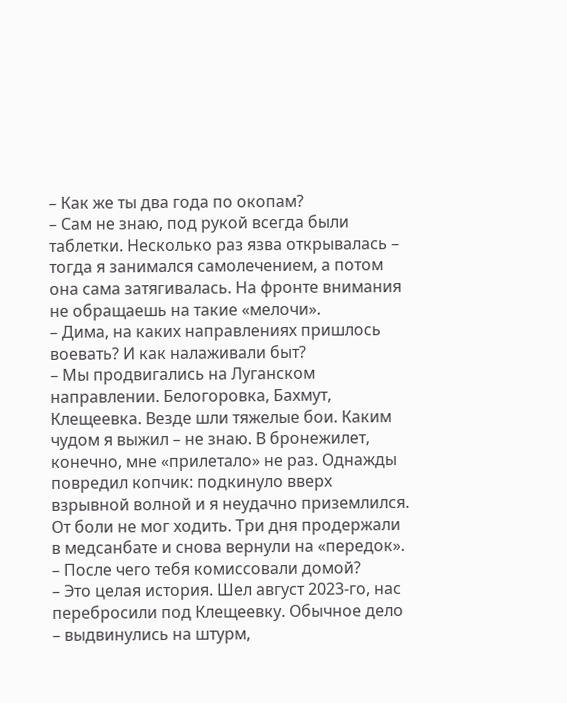– Как же ты два года по окопам?
– Сам не знаю, под рукой всегда были таблетки. Несколько раз язва открывалась – тогда я занимался самолечением, а потом она сама затягивалась. На фронте внимания не обращаешь на такие «мелочи».
– Дима, на каких направлениях пришлось воевать? И как налаживали быт?
– Мы продвигались на Луганском направлении. Белогоровка, Бахмут, Клещеевка. Везде шли тяжелые бои. Каким чудом я выжил – не знаю. В бронежилет, конечно, мне «прилетало» не раз. Однажды повредил копчик: подкинуло вверх взрывной волной и я неудачно приземлился. От боли не мог ходить. Три дня продержали в медсанбате и снова вернули на «передок».
– После чего тебя комиссовали домой?
– Это целая история. Шел август 2023-го, нас перебросили под Клещеевку. Обычное дело – выдвинулись на штурм,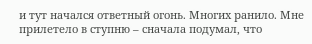и тут начался ответный огонь. Многих ранило. Мне прилетело в ступню – сначала подумал, что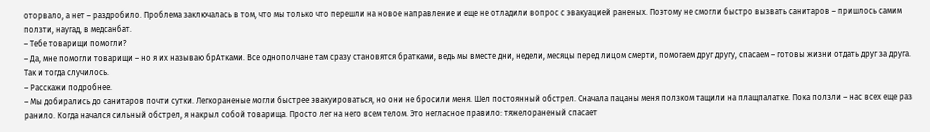оторвало, а нет – раздробило. Проблема заключалась в том, что мы только что перешли на новое направление и еще не отладили вопрос с эвакуацией раненых. Поэтому не смогли быстро вызвать санитаров – пришлось самим ползти, наугад, в медсанбат.
– Тебе товарищи помогли?
– Да, мне помогли товарищи – но я их называю брАтками. Все однополчане там сразу становятся братками, ведь мы вместе дни, недели, месяцы перед лицом смерти, помогаем друг другу, спасаем – готовы жизни отдать друг за друга. Так и тогда случилось.
– Расскажи подробнее.
– Мы добирались до санитаров почти сутки. Легкораненые могли быстрее эвакуироваться, но они не бросили меня. Шел постоянный обстрел. Сначала пацаны меня ползком тащили на плащпалатке. Пока ползли – нас всех еще раз ранило. Когда начался сильный обстрел, я накрыл собой товарища. Просто лег на него всем телом. Это негласное правило: тяжелораненый спасает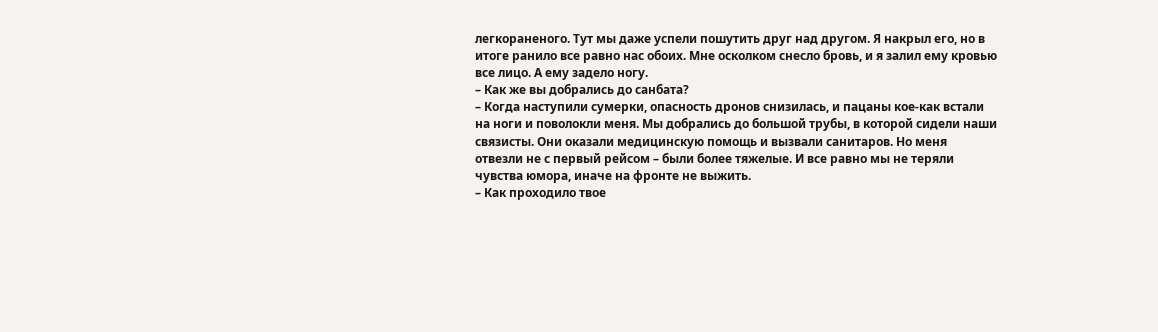легкораненого. Тут мы даже успели пошутить друг над другом. Я накрыл его, но в итоге ранило все равно нас обоих. Мне осколком снесло бровь, и я залил ему кровью все лицо. А ему задело ногу.
– Как же вы добрались до санбата?
– Когда наступили сумерки, опасность дронов снизилась, и пацаны кое-как встали на ноги и поволокли меня. Мы добрались до большой трубы, в которой сидели наши связисты. Они оказали медицинскую помощь и вызвали санитаров. Но меня отвезли не с первый рейсом – были более тяжелые. И все равно мы не теряли чувства юмора, иначе на фронте не выжить.
– Как проходило твое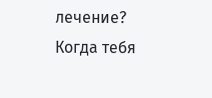лечение? Когда тебя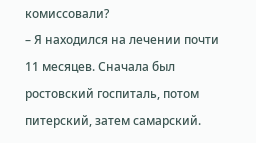комиссовали?
– Я находился на лечении почти 11 месяцев. Сначала был ростовский госпиталь, потом питерский, затем самарский.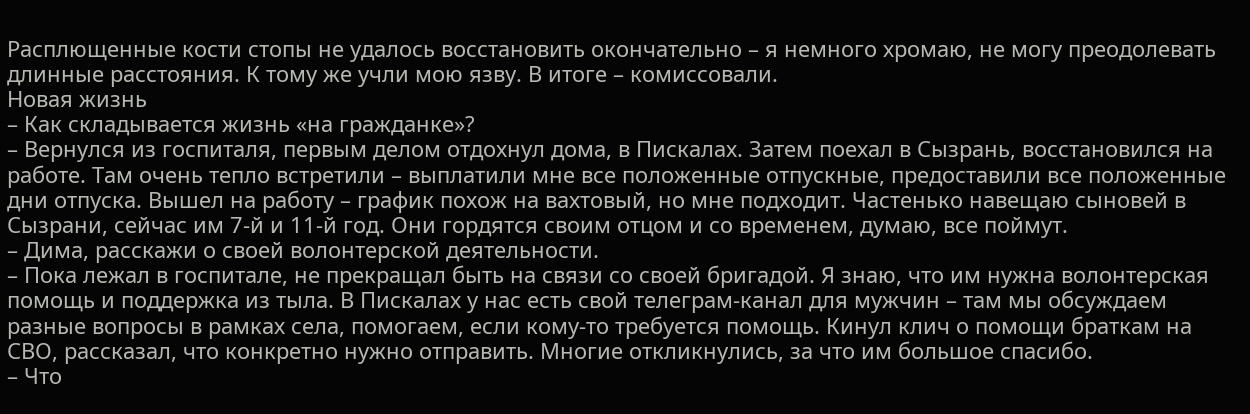Расплющенные кости стопы не удалось восстановить окончательно – я немного хромаю, не могу преодолевать длинные расстояния. К тому же учли мою язву. В итоге – комиссовали.
Новая жизнь
– Как складывается жизнь «на гражданке»?
– Вернулся из госпиталя, первым делом отдохнул дома, в Пискалах. Затем поехал в Сызрань, восстановился на работе. Там очень тепло встретили – выплатили мне все положенные отпускные, предоставили все положенные дни отпуска. Вышел на работу – график похож на вахтовый, но мне подходит. Частенько навещаю сыновей в Сызрани, сейчас им 7-й и 11-й год. Они гордятся своим отцом и со временем, думаю, все поймут.
– Дима, расскажи о своей волонтерской деятельности.
– Пока лежал в госпитале, не прекращал быть на связи со своей бригадой. Я знаю, что им нужна волонтерская помощь и поддержка из тыла. В Пискалах у нас есть свой телеграм-канал для мужчин – там мы обсуждаем разные вопросы в рамках села, помогаем, если кому-то требуется помощь. Кинул клич о помощи браткам на СВО, рассказал, что конкретно нужно отправить. Многие откликнулись, за что им большое спасибо.
– Что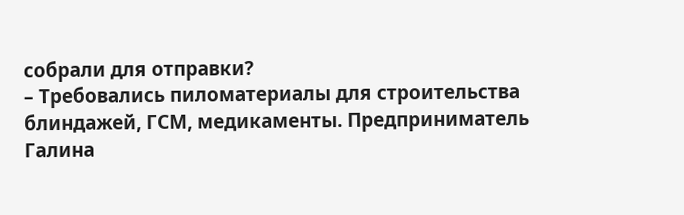собрали для отправки?
– Требовались пиломатериалы для строительства блиндажей, ГСМ, медикаменты. Предприниматель Галина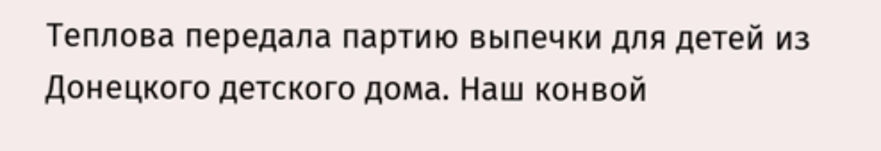Теплова передала партию выпечки для детей из Донецкого детского дома. Наш конвой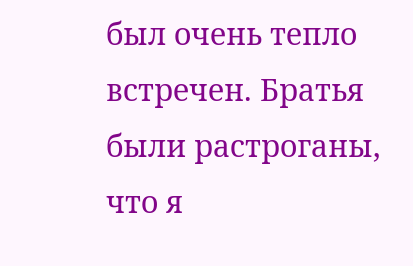был очень тепло встречен. Братья были растроганы, что я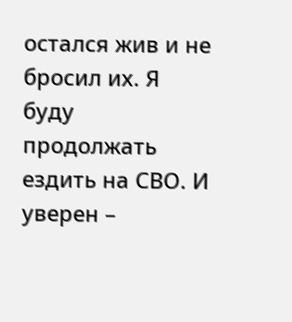остался жив и не бросил их. Я буду продолжать ездить на СВО. И уверен –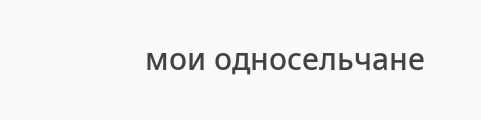мои односельчане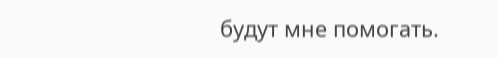будут мне помогать.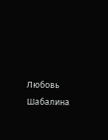Любовь Шабалина